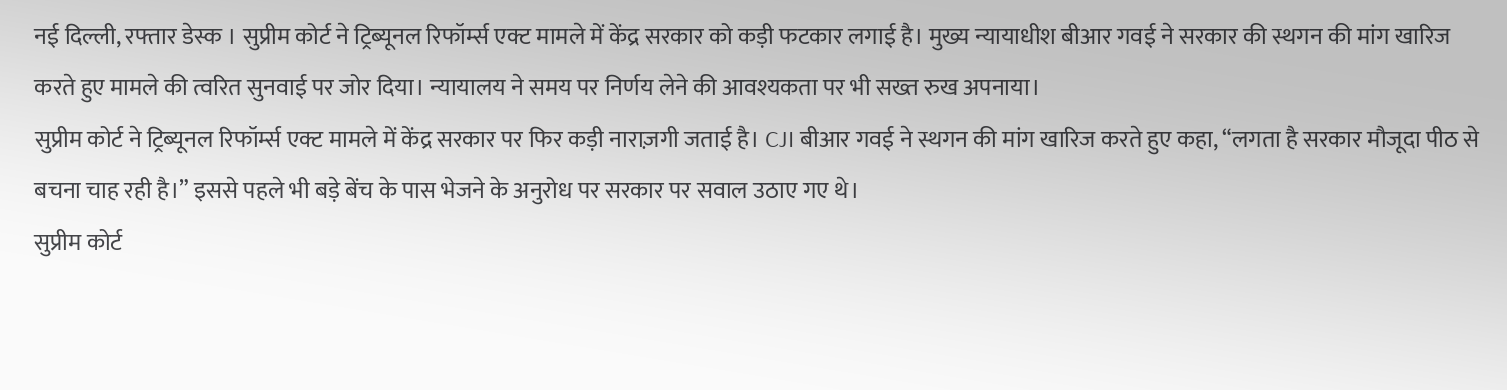नई दिल्ली, रफ्तार डेस्क । सुप्रीम कोर्ट ने ट्रिब्यूनल रिफॉर्म्स एक्ट मामले में केंद्र सरकार को कड़ी फटकार लगाई है। मुख्य न्यायाधीश बीआर गवई ने सरकार की स्थगन की मांग खारिज करते हुए मामले की त्वरित सुनवाई पर जोर दिया। न्यायालय ने समय पर निर्णय लेने की आवश्यकता पर भी सख्त रुख अपनाया।
सुप्रीम कोर्ट ने ट्रिब्यूनल रिफॉर्म्स एक्ट मामले में केंद्र सरकार पर फिर कड़ी नाराज़गी जताई है। CJI बीआर गवई ने स्थगन की मांग खारिज करते हुए कहा, “लगता है सरकार मौजूदा पीठ से बचना चाह रही है।” इससे पहले भी बड़े बेंच के पास भेजने के अनुरोध पर सरकार पर सवाल उठाए गए थे।
सुप्रीम कोर्ट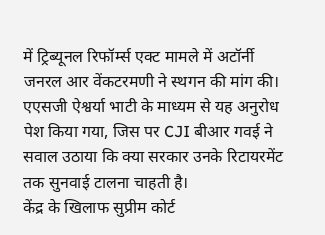में ट्रिब्यूनल रिफॉर्म्स एक्ट मामले में अटॉर्नी जनरल आर वेंकटरमणी ने स्थगन की मांग की। एएसजी ऐश्वर्या भाटी के माध्यम से यह अनुरोध पेश किया गया, जिस पर CJI बीआर गवई ने सवाल उठाया कि क्या सरकार उनके रिटायरमेंट तक सुनवाई टालना चाहती है।
केंद्र के खिलाफ सुप्रीम कोर्ट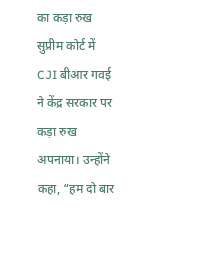का कड़ा रुख
सुप्रीम कोर्ट में CJI बीआर गवई ने केंद्र सरकार पर कड़ा रुख अपनाया। उन्होंने कहा, “हम दो बार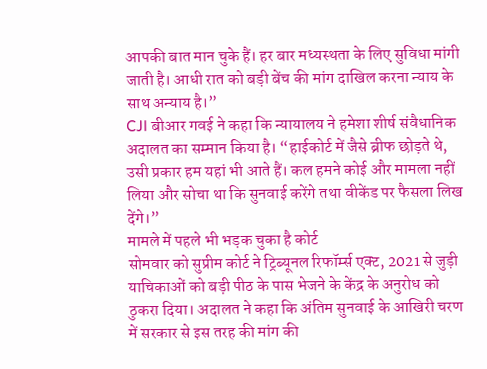आपकी बात मान चुके हैं। हर बार मध्यस्थता के लिए सुविधा मांगी जाती है। आधी रात को बड़ी बेंच की मांग दाखिल करना न्याय के साथ अन्याय है।”
CJI बीआर गवई ने कहा कि न्यायालय ने हमेशा शीर्ष संवैधानिक अदालत का सम्मान किया है। “हाईकोर्ट में जैसे ब्रीफ छोड़ते थे, उसी प्रकार हम यहां भी आते हैं। कल हमने कोई और मामला नहीं लिया और सोचा था कि सुनवाई करेंगे तथा वीकेंड पर फैसला लिख देंगे।”
मामले में पहले भी भड़क चुका है कोर्ट
सोमवार को सुप्रीम कोर्ट ने ट्रिब्यूनल रिफॉर्म्स एक्ट, 2021 से जुड़ी याचिकाओं को बड़ी पीठ के पास भेजने के केंद्र के अनुरोध को ठुकरा दिया। अदालत ने कहा कि अंतिम सुनवाई के आखिरी चरण में सरकार से इस तरह की मांग की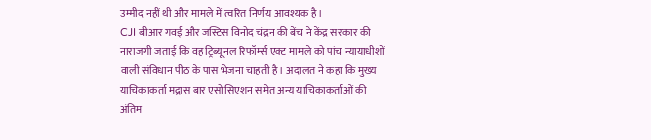उम्मीद नहीं थी और मामले में त्वरित निर्णय आवश्यक है।
CJI बीआर गवई और जस्टिस विनोद चंद्रन की बेंच ने केंद्र सरकार की नाराजगी जताई कि वह ट्रिब्यूनल रिफॉर्म्स एक्ट मामले को पांच न्यायाधीशों वाली संविधान पीठ के पास भेजना चाहती है। अदालत ने कहा कि मुख्य याचिकाकर्ता मद्रास बार एसोसिएशन समेत अन्य याचिकाकर्ताओं की अंतिम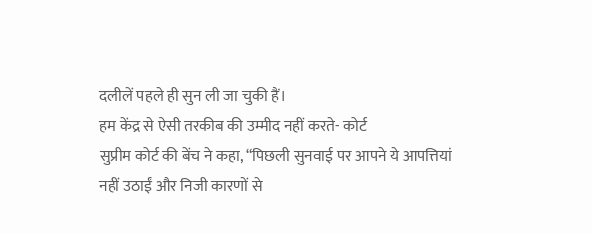दलीलें पहले ही सुन ली जा चुकी हैं।
हम केंद्र से ऐसी तरकीब की उम्मीद नहीं करते- कोर्ट
सुप्रीम कोर्ट की बेंच ने कहा, “पिछली सुनवाई पर आपने ये आपत्तियां नहीं उठाईं और निजी कारणों से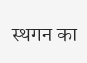स्थगन का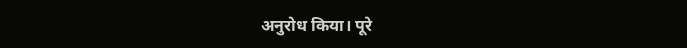अनुरोध किया। पूरे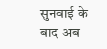सुनवाई के बाद अब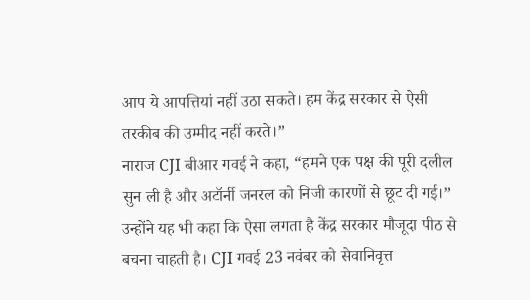आप ये आपत्तियां नहीं उठा सकते। हम केंद्र सरकार से ऐसी तरकीब की उम्मीद नहीं करते।”
नाराज CJI बीआर गवई ने कहा, “हमने एक पक्ष की पूरी दलील सुन ली है और अटॉर्नी जनरल को निजी कारणों से छूट दी गई।” उन्होंने यह भी कहा कि ऐसा लगता है केंद्र सरकार मौजूदा पीठ से बचना चाहती है। CJI गवई 23 नवंबर को सेवानिवृत्त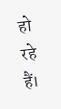हो रहे हैं।